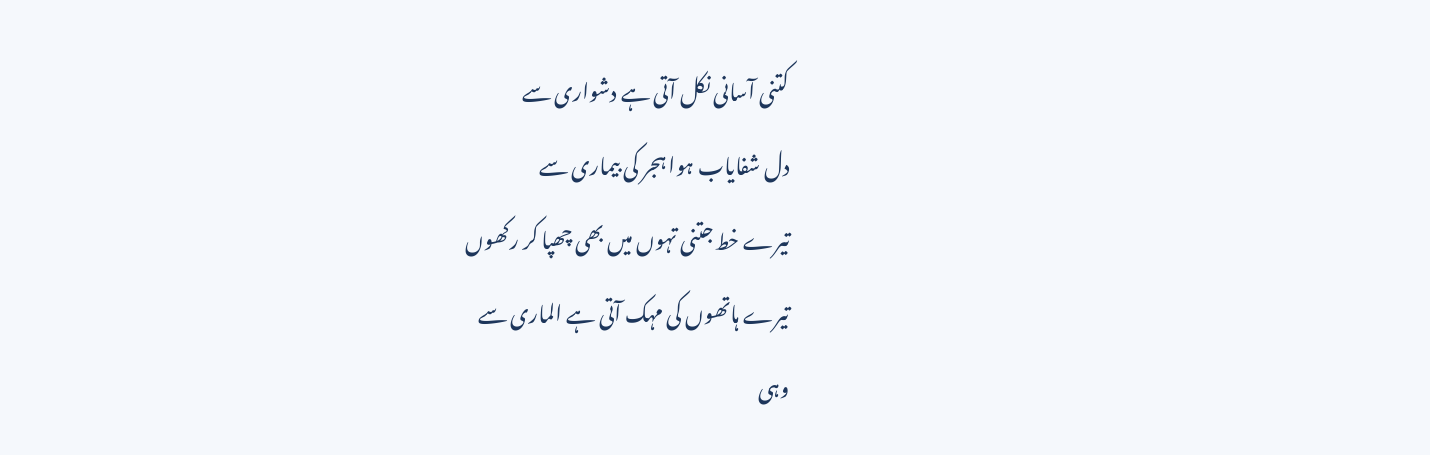کتنی آسانی نکل آتی ہے دشواری سے
دل شفایاب ہوا ہجر کی بیماری سے
تیرے خط جتنی تہوں میں بھی چھپا کر رکھوں
تیرے ہاتھوں کی مہک آتی ہے الماری سے
وہی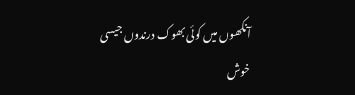آنکھوں میں کوئی بھوک درندوں جیسی
خوش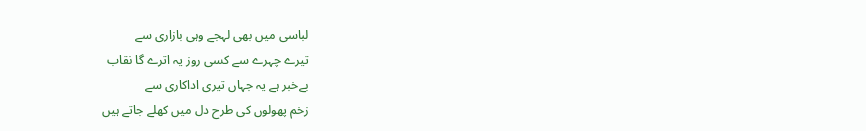لباسی میں بھی لہجے وہی بازاری سے
تیرے چہرے سے کسی روز یہ اترے گا نقاب
بےخبر ہے یہ جہاں تیری اداکاری سے
زخم پھولوں کی طرح دل میں کھلے جاتے ہیں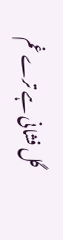گل فشانی ہے ترے غم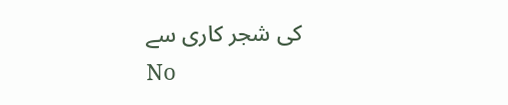کی شجر کاری سے
No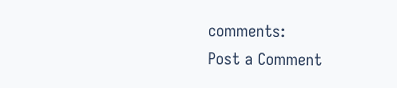comments:
Post a Comment